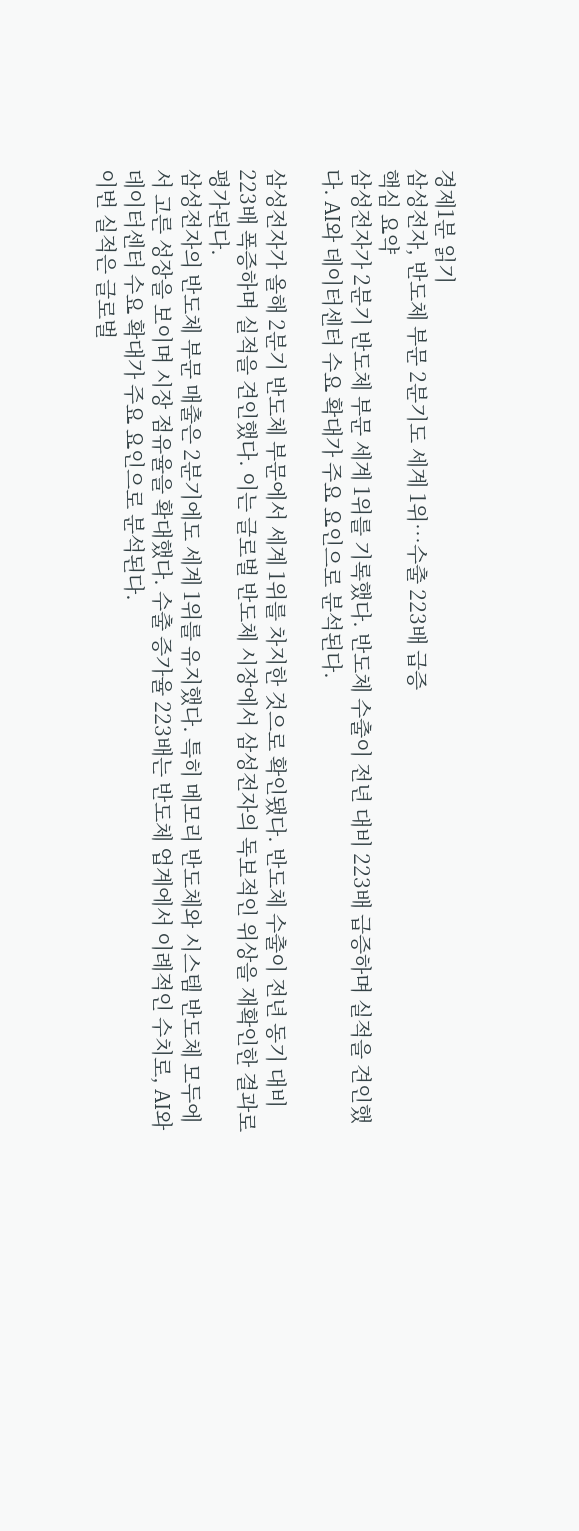경제1분 읽기
삼성전자, 반도체 부문 2분기도 세계 1위…수출 223배 급증
핵심 요약
삼성전자가 2분기 반도체 부문 세계 1위를 기록했다. 반도체 수출이 전년 대비 223배 급증하며 실적을 견인했다. AI와 데이터센터 수요 확대가 주요 요인으로 분석된다.

삼성전자가 올해 2분기 반도체 부문에서 세계 1위를 차지한 것으로 확인됐다. 반도체 수출이 전년 동기 대비 223배 폭증하며 실적을 견인했다. 이는 글로벌 반도체 시장에서 삼성전자의 독보적인 위상을 재확인한 결과로 평가된다.
삼성전자의 반도체 부문 매출은 2분기에도 세계 1위를 유지했다. 특히 메모리 반도체와 시스템 반도체 모두에서 고른 성장을 보이며 시장 점유율을 확대했다. 수출 증가율 223배는 반도체 업계에서 이례적인 수치로, AI와 데이터센터 수요 확대가 주요 요인으로 분석된다.
이번 실적은 글로벌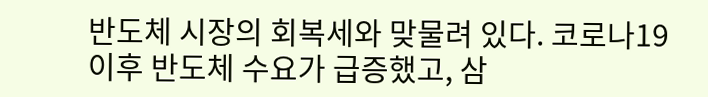반도체 시장의 회복세와 맞물려 있다. 코로나19 이후 반도체 수요가 급증했고, 삼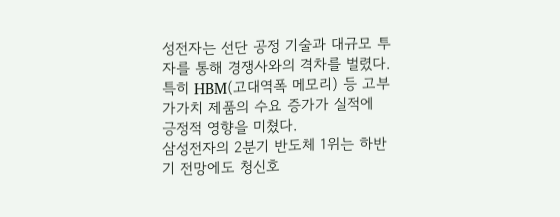성전자는 선단 공정 기술과 대규모 투자를 통해 경쟁사와의 격차를 벌렸다. 특히 HBM(고대역폭 메모리) 등 고부가가치 제품의 수요 증가가 실적에 긍정적 영향을 미쳤다.
삼성전자의 2분기 반도체 1위는 하반기 전망에도 청신호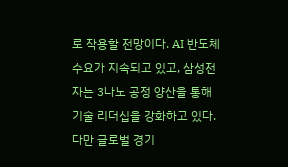로 작용할 전망이다. AI 반도체 수요가 지속되고 있고, 삼성전자는 3나노 공정 양산을 통해 기술 리더십을 강화하고 있다. 다만 글로벌 경기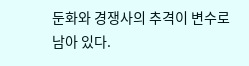둔화와 경쟁사의 추격이 변수로 남아 있다.